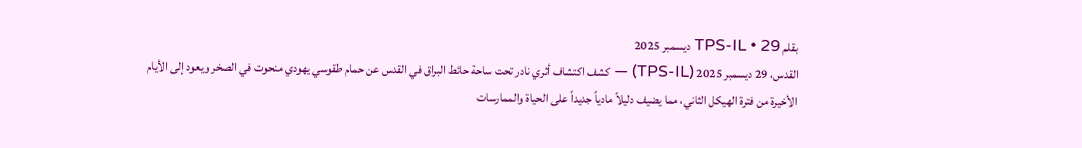بقلم TPS-IL • 29 ديسمبر 2025
القدس، 29 ديسمبر 2025 (TPS-IL) — كشف اكتشاف أثري نادر تحت ساحة حائط البراق في القدس عن حمام طقوسي يهودي منحوت في الصخر ويعود إلى الأيام الأخيرة من فترة الهيكل الثاني، مما يضيف دليلاً مادياً جديداً على الحياة والممارسات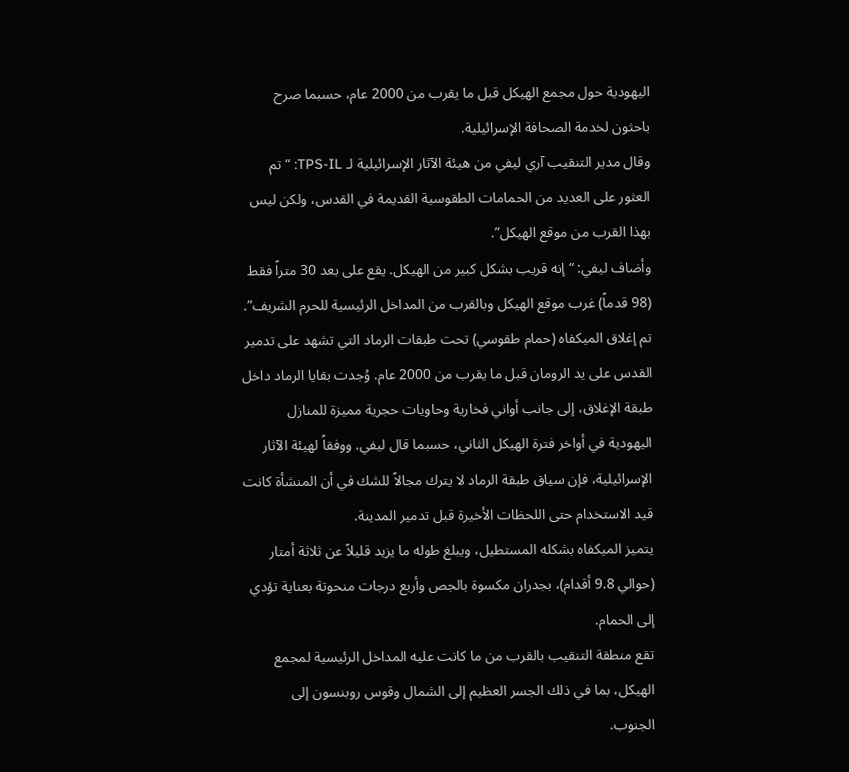اليهودية حول مجمع الهيكل قبل ما يقرب من 2000 عام، حسبما صرح باحثون لخدمة الصحافة الإسرائيلية.
وقال مدير التنقيب آري ليفي من هيئة الآثار الإسرائيلية لـ TPS-IL: “تم العثور على العديد من الحمامات الطقوسية القديمة في القدس، ولكن ليس بهذا القرب من موقع الهيكل”.
وأضاف ليفي: “إنه قريب بشكل كبير من الهيكل. يقع على بعد 30 متراً فقط (98 قدماً) غرب موقع الهيكل وبالقرب من المداخل الرئيسية للحرم الشريف”.
تم إغلاق الميكفاه (حمام طقوسي) تحت طبقات الرماد التي تشهد على تدمير القدس على يد الرومان قبل ما يقرب من 2000 عام. وُجدت بقايا الرماد داخل طبقة الإغلاق، إلى جانب أواني فخارية وحاويات حجرية مميزة للمنازل اليهودية في أواخر فترة الهيكل الثاني، حسبما قال ليفي. ووفقاً لهيئة الآثار الإسرائيلية، فإن سياق طبقة الرماد لا يترك مجالاً للشك في أن المنشأة كانت قيد الاستخدام حتى اللحظات الأخيرة قبل تدمير المدينة.
يتميز الميكفاه بشكله المستطيل، ويبلغ طوله ما يزيد قليلاً عن ثلاثة أمتار (حوالي 9.8 أقدام)، بجدران مكسوة بالجص وأربع درجات منحوتة بعناية تؤدي إلى الحمام.
تقع منطقة التنقيب بالقرب من ما كانت عليه المداخل الرئيسية لمجمع الهيكل، بما في ذلك الجسر العظيم إلى الشمال وقوس روبنسون إلى الجنوب.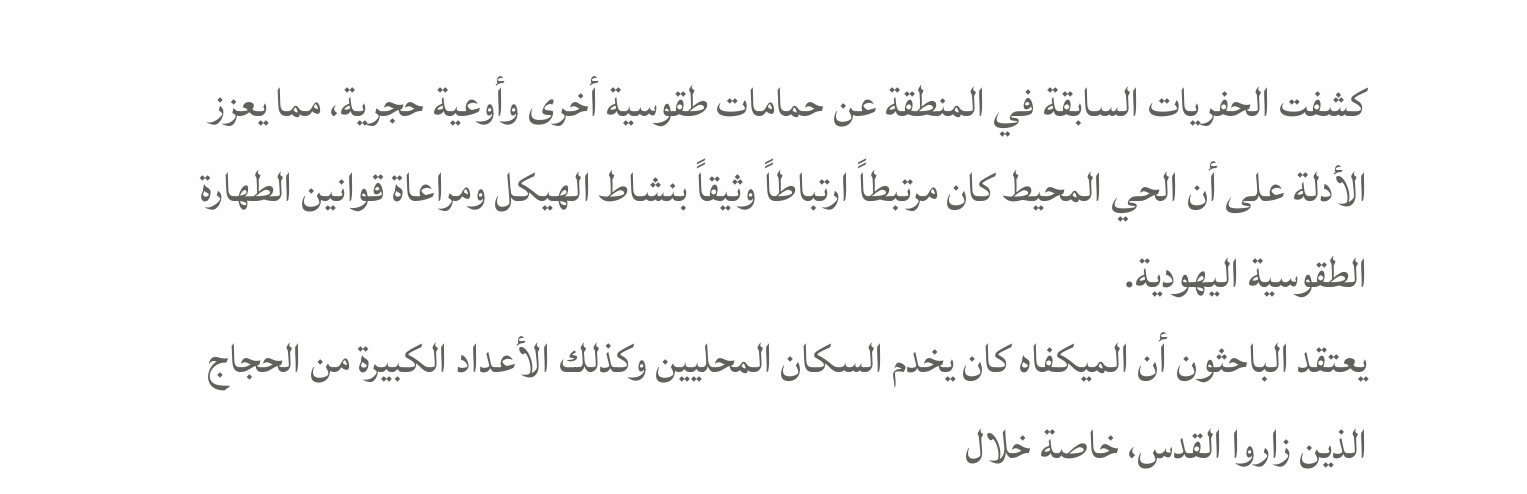كشفت الحفريات السابقة في المنطقة عن حمامات طقوسية أخرى وأوعية حجرية، مما يعزز الأدلة على أن الحي المحيط كان مرتبطاً ارتباطاً وثيقاً بنشاط الهيكل ومراعاة قوانين الطهارة الطقوسية اليهودية.
يعتقد الباحثون أن الميكفاه كان يخدم السكان المحليين وكذلك الأعداد الكبيرة من الحجاج الذين زاروا القدس، خاصة خلال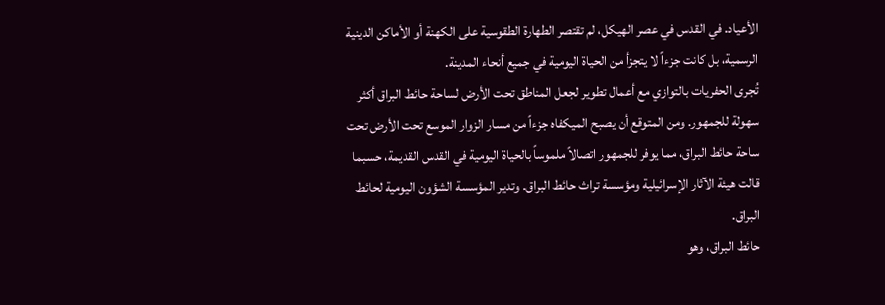الأعياد. في القدس في عصر الهيكل، لم تقتصر الطهارة الطقوسية على الكهنة أو الأماكن الدينية الرسمية، بل كانت جزءاً لا يتجزأ من الحياة اليومية في جميع أنحاء المدينة.
تُجرى الحفريات بالتوازي مع أعمال تطوير لجعل المناطق تحت الأرض لساحة حائط البراق أكثر سهولة للجمهور. ومن المتوقع أن يصبح الميكفاه جزءاً من مسار الزوار الموسع تحت الأرض تحت ساحة حائط البراق، مما يوفر للجمهور اتصالاً ملموساً بالحياة اليومية في القدس القديمة، حسبما قالت هيئة الآثار الإسرائيلية ومؤسسة تراث حائط البراق. وتدير المؤسسة الشؤون اليومية لحائط البراق.
حائط البراق، وهو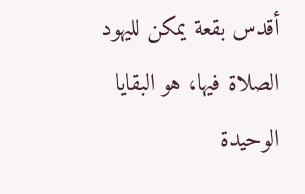أقدس بقعة يمكن لليهود الصلاة فيها، هو البقايا الوحيدة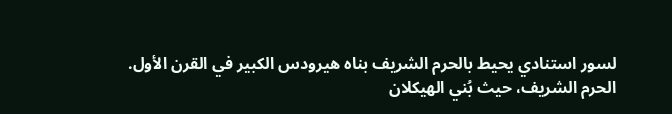لسور استنادي يحيط بالحرم الشريف بناه هيرودس الكبير في القرن الأول.
الحرم الشريف، حيث بُني الهيكلان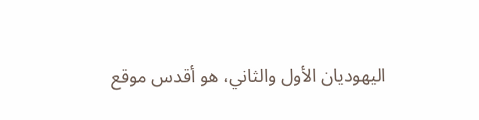اليهوديان الأول والثاني، هو أقدس موقع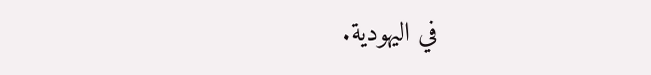في اليهودية.